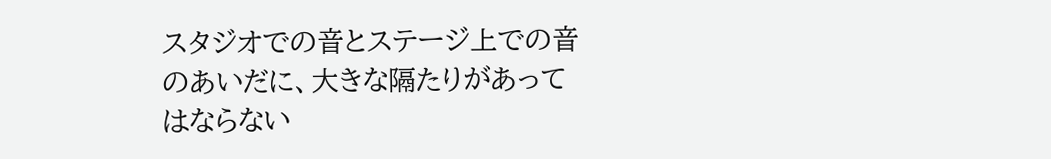スタジオでの音とステージ上での音のあいだに、大きな隔たりがあってはならない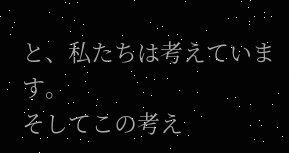と、私たちは考えています。
そしてこの考え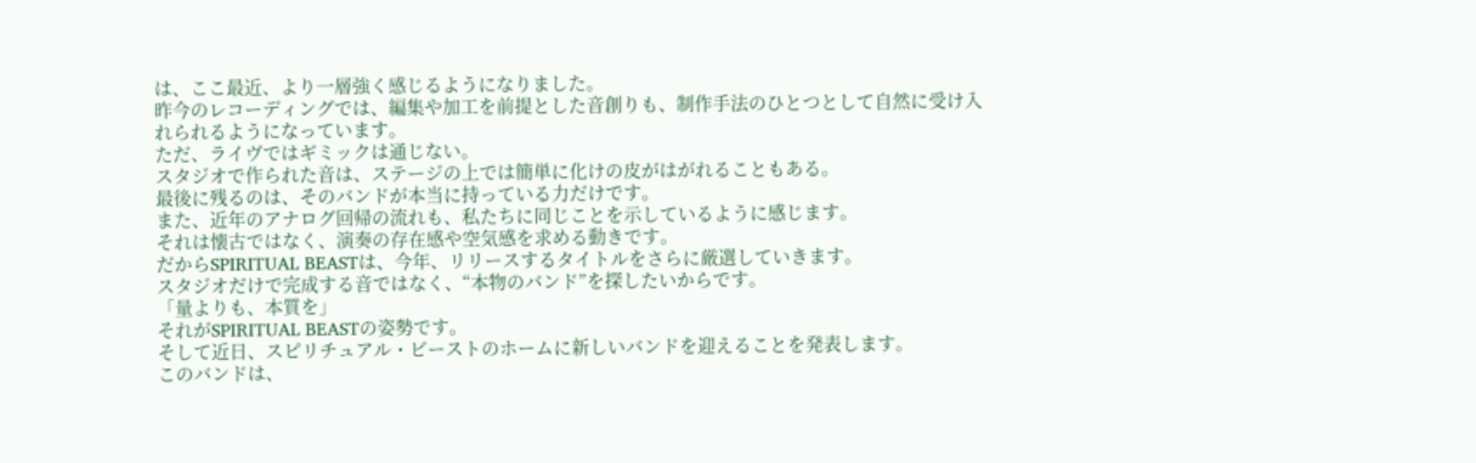は、ここ最近、より一層強く感じるようになりました。
昨今のレコーディングでは、編集や加工を前提とした音創りも、制作手法のひとつとして自然に受け入れられるようになっています。
ただ、ライヴではギミックは通じない。
スタジオで作られた音は、ステージの上では簡単に化けの皮がはがれることもある。
最後に残るのは、そのバンドが本当に持っている力だけです。
また、近年のアナログ回帰の流れも、私たちに同じことを示しているように感じます。
それは懐古ではなく、演奏の存在感や空気感を求める動きです。
だからSPIRITUAL BEASTは、今年、リリースするタイトルをさらに厳選していきます。
スタジオだけで完成する音ではなく、“本物のバンド”を探したいからです。
「量よりも、本質を」
それがSPIRITUAL BEASTの姿勢です。
そして近日、スピリチュアル・ビーストのホームに新しいバンドを迎えることを発表します。
このバンドは、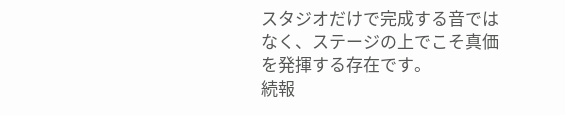スタジオだけで完成する音ではなく、ステージの上でこそ真価を発揮する存在です。
続報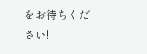をお待ちください!